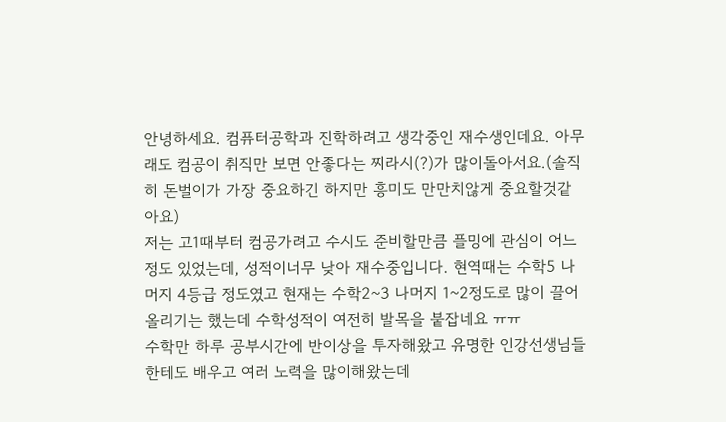안녕하세요. 컴퓨터공학과 진학하려고 생각중인 재수생인데요. 아무래도 컴공이 취직만 보면 안좋다는 찌라시(?)가 많이돌아서요.(솔직히 돈벌이가 가장 중요하긴 하지만 흥미도 만만치않게 중요할것같아요)
저는 고1때부터 컴공가려고 수시도 준비할만큼 플밍에 관심이 어느정도 있었는데, 성적이너무 낮아 재수중입니다. 현역때는 수학5 나머지 4등급 정도였고 현재는 수학2~3 나머지 1~2정도로 많이 끌어올리기는 했는데 수학성적이 여전히 발목을 붙잡네요 ㅠㅠ
수학만 하루 공부시간에 반이상을 투자해왔고 유명한 인강선생님들한테도 배우고 여러 노력을 많이해왔는데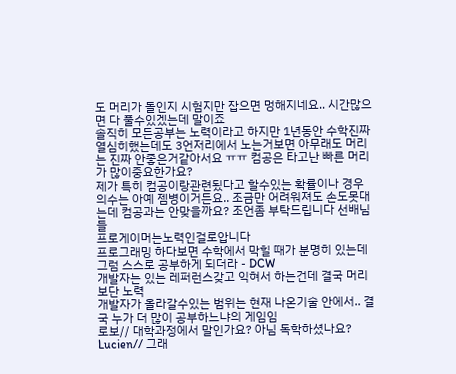도 머리가 돌인지 시험지만 잡으면 멍해지네요.. 시간많으면 다 풀수있겠는데 말이죠
솔직히 모든공부는 노력이라고 하지만 1년동안 수학진짜 열심히했는데도 3언저리에서 노는거보면 아무래도 머리는 진짜 안좋은거같아서요 ㅠㅠ 컴공은 타고난 빠른 머리가 많이중요한가요?
제가 특히 컴공이랑관련됬다고 할수있는 확률이나 경우의수는 아예 젬병이거든요.. 조금만 어려워져도 손도못대는데 컴공과는 안맞을까요? 조언좀 부탁드립니다 선배님들
프로게이머는노력인걸로압니다
프로그래밍 하다보면 수학에서 막힐 때가 분명히 있는데 그럼 스스로 공부하게 되더라 - DCW
개발자는 있는 레퍼런스갖고 익혀서 하는건데 결국 머리보단 노력
개발자가 올라갈수있는 범위는 현재 나온기술 안에서.. 결국 누가 더 많이 공부하느냐의 게임임
로보// 대학과정에서 말인가요? 아님 독학하셨나요?
Lucien// 그래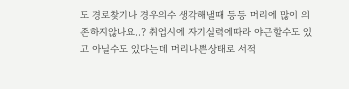도 경로찾기나 경우의수 생각해낼때 등등 머리에 많이 의존하지않나요..? 취업시에 자기실력에따라 야근할수도 있고 아닐수도 있다는데 머리나쁜상태로 서적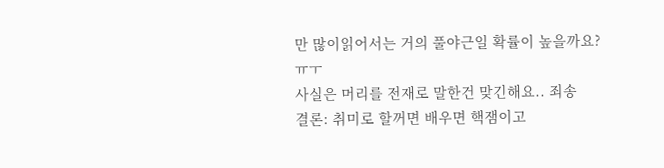만 많이읽어서는 거의 풀야근일 확률이 높을까요? ㅠㅜ
사실은 머리를 전재로 말한건 맞긴해요.. 죄송
결론: 취미로 할꺼면 배우면 핵잼이고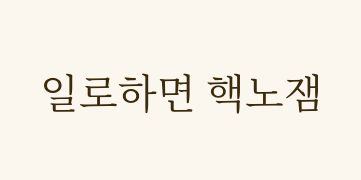일로하면 핵노잼